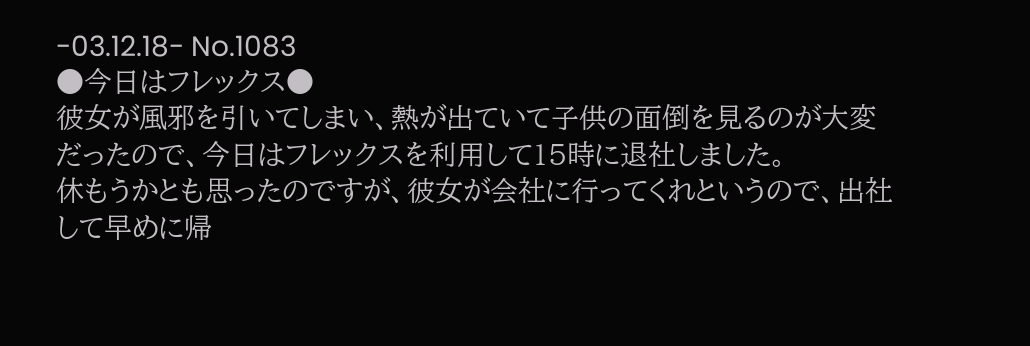-03.12.18- No.1083
●今日はフレックス●
彼女が風邪を引いてしまい、熱が出ていて子供の面倒を見るのが大変だったので、今日はフレックスを利用して15時に退社しました。
休もうかとも思ったのですが、彼女が会社に行ってくれというので、出社して早めに帰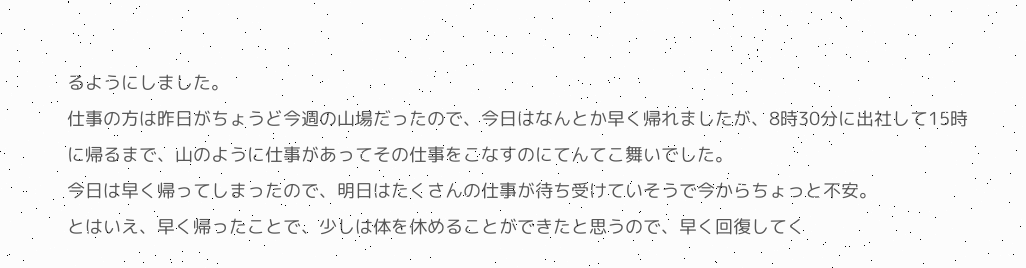るようにしました。
仕事の方は昨日がちょうど今週の山場だったので、今日はなんとか早く帰れましたが、8時30分に出社して15時に帰るまで、山のように仕事があってその仕事をこなすのにてんてこ舞いでした。
今日は早く帰ってしまったので、明日はたくさんの仕事が待ち受けていそうで今からちょっと不安。
とはいえ、早く帰ったことで、少しは体を休めることができたと思うので、早く回復してく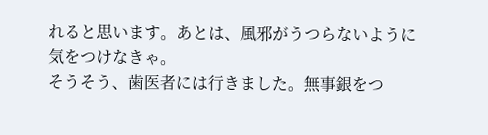れると思います。あとは、風邪がうつらないように気をつけなきゃ。
そうそう、歯医者には行きました。無事銀をつ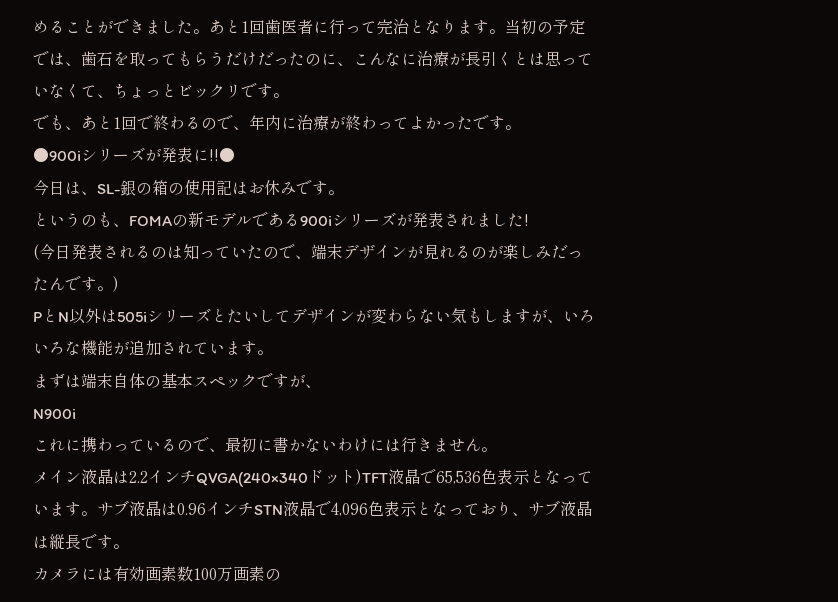めることができました。あと1回歯医者に行って完治となります。当初の予定では、歯石を取ってもらうだけだったのに、こんなに治療が長引くとは思っていなくて、ちょっとビックリです。
でも、あと1回で終わるので、年内に治療が終わってよかったです。
●900iシリーズが発表に!!●
今日は、SL-銀の箱の使用記はお休みです。
というのも、FOMAの新モデルである900iシリーズが発表されました!
(今日発表されるのは知っていたので、端末デザインが見れるのが楽しみだったんです。)
PとN以外は505iシリーズとたいしてデザインが変わらない気もしますが、いろいろな機能が追加されています。
まずは端末自体の基本スペックですが、
N900i
これに携わっているので、最初に書かないわけには行きません。
メイン液晶は2.2インチQVGA(240×340ドット)TFT液晶で65,536色表示となっています。サブ液晶は0.96インチSTN液晶で4,096色表示となっており、サブ液晶は縦長です。
カメラには有効画素数100万画素の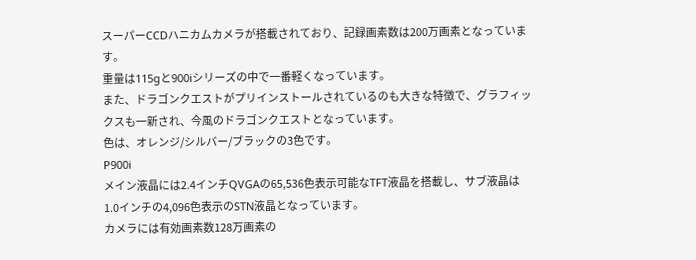スーパーCCDハニカムカメラが搭載されており、記録画素数は200万画素となっています。
重量は115gと900iシリーズの中で一番軽くなっています。
また、ドラゴンクエストがプリインストールされているのも大きな特徴で、グラフィックスも一新され、今風のドラゴンクエストとなっています。
色は、オレンジ/シルバー/ブラックの3色です。
P900i
メイン液晶には2.4インチQVGAの65,536色表示可能なTFT液晶を搭載し、サブ液晶は1.0インチの4,096色表示のSTN液晶となっています。
カメラには有効画素数128万画素の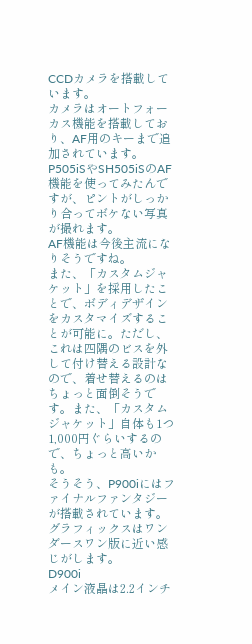CCDカメラを搭載しています。
カメラはオートフォーカス機能を搭載しており、AF用のキーまで追加されています。P505iSやSH505iSのAF機能を使ってみたんですが、ピントがしっかり合ってボケない写真が撮れます。
AF機能は今後主流になりそうですね。
また、「カスタムジャケット」を採用したことで、ボディデザインをカスタマイズすることが可能に。ただし、これは四隅のビスを外して付け替える設計なので、着せ替えるのはちょっと面倒そうです。また、「カスタムジャケット」自体も1つ1,000円ぐらいするので、ちょっと高いかも。
そうそう、P900iにはファイナルファンタジーが搭載されています。グラフィックスはワンダースワン版に近い感じがします。
D900i
メイン液晶は2.2インチ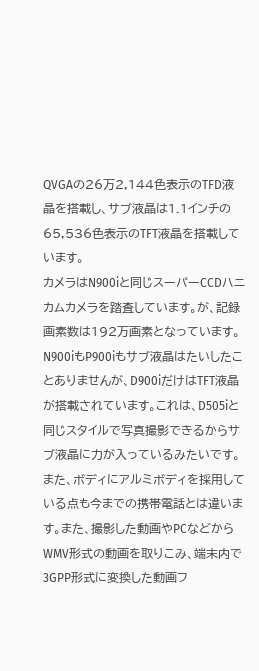QVGAの26万2,144色表示のTFD液晶を搭載し、サブ液晶は1.1インチの65,536色表示のTFT液晶を搭載しています。
カメラはN900iと同じスーパーCCDハニカムカメラを踏査しています。が、記録画素数は192万画素となっています。
N900iもP900iもサブ液晶はたいしたことありませんが、D900iだけはTFT液晶が搭載されています。これは、D505iと同じスタイルで写真撮影できるからサブ液晶に力が入っているみたいです。
また、ボディにアルミボディを採用している点も今までの携帯電話とは違います。また、撮影した動画やPCなどからWMV形式の動画を取りこみ、端末内で3GPP形式に変換した動画フ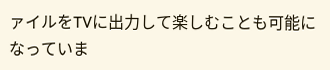ァイルをTVに出力して楽しむことも可能になっていま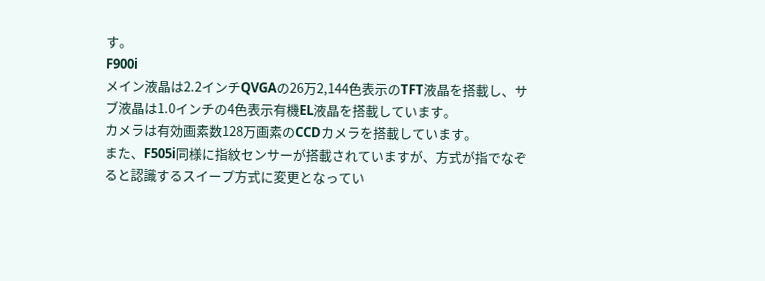す。
F900i
メイン液晶は2.2インチQVGAの26万2,144色表示のTFT液晶を搭載し、サブ液晶は1.0インチの4色表示有機EL液晶を搭載しています。
カメラは有効画素数128万画素のCCDカメラを搭載しています。
また、F505i同様に指紋センサーが搭載されていますが、方式が指でなぞると認識するスイープ方式に変更となってい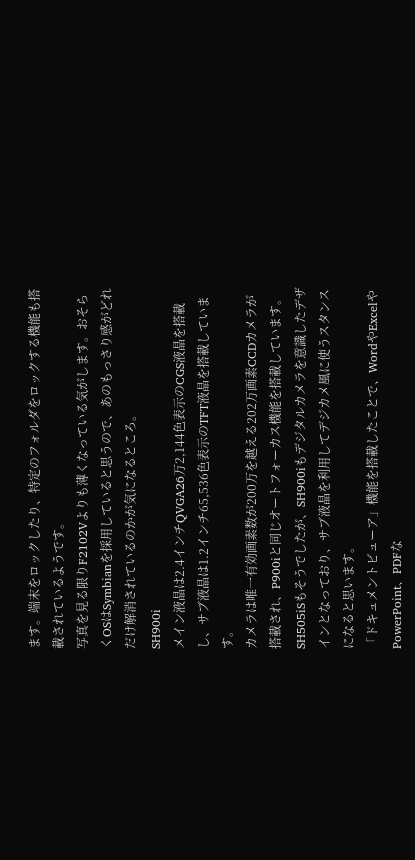ます。端末をロックしたり、特定のフォルダをロックする機能も搭載されているようです。
写真を見る限りF2102Vよりも薄くなっている気がします。おそらくOSはSymbianを採用していると思うので、あのもっさり感がどれだけ解消されているのかが気になるところ。
SH900i
メイン液晶は2.4インチQVGA26万2,144色表示のCGS液晶を搭載し、サブ液晶は1.2インチ65,536色表示のTFT液晶を搭載しています。
カメラは唯一有効画素数が200万を越える202万画素CCDカメラが搭載され、P900iと同じオートフォーカス機能を搭載しています。
SH505iSもそうでしたが、SH900iもデジタルカメラを意識したデザインとなっており、サブ液晶を利用してデジカメ風に使うスタンスになると思います。
「ドキュメントビューア」機能を搭載したことで、WordやExcelやPowerPoint、PDFな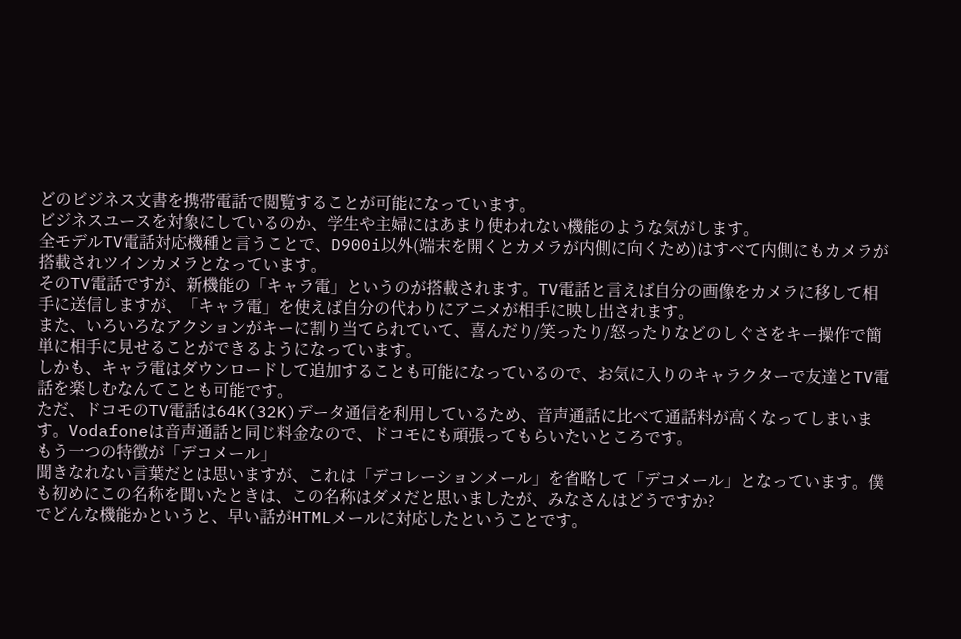どのビジネス文書を携帯電話で閲覧することが可能になっています。
ビジネスユースを対象にしているのか、学生や主婦にはあまり使われない機能のような気がします。
全モデルTV電話対応機種と言うことで、D900i以外(端末を開くとカメラが内側に向くため)はすべて内側にもカメラが搭載されツインカメラとなっています。
そのTV電話ですが、新機能の「キャラ電」というのが搭載されます。TV電話と言えば自分の画像をカメラに移して相手に送信しますが、「キャラ電」を使えば自分の代わりにアニメが相手に映し出されます。
また、いろいろなアクションがキーに割り当てられていて、喜んだり/笑ったり/怒ったりなどのしぐさをキー操作で簡単に相手に見せることができるようになっています。
しかも、キャラ電はダウンロードして追加することも可能になっているので、お気に入りのキャラクターで友達とTV電話を楽しむなんてことも可能です。
ただ、ドコモのTV電話は64K(32K)データ通信を利用しているため、音声通話に比べて通話料が高くなってしまいます。Vodafoneは音声通話と同じ料金なので、ドコモにも頑張ってもらいたいところです。
もう一つの特徴が「デコメール」
聞きなれない言葉だとは思いますが、これは「デコレーションメール」を省略して「デコメール」となっています。僕も初めにこの名称を聞いたときは、この名称はダメだと思いましたが、みなさんはどうですか?
でどんな機能かというと、早い話がHTMLメールに対応したということです。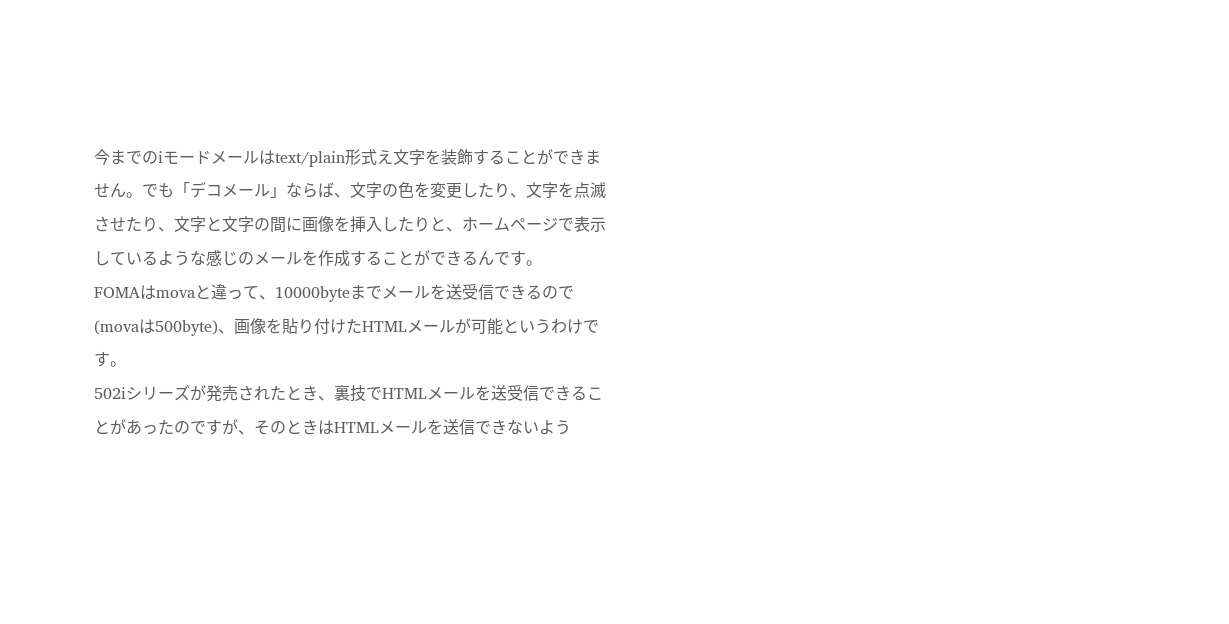今までのiモードメールはtext/plain形式え文字を装飾することができません。でも「デコメール」ならば、文字の色を変更したり、文字を点滅させたり、文字と文字の間に画像を挿入したりと、ホームページで表示しているような感じのメールを作成することができるんです。
FOMAはmovaと違って、10000byteまでメールを送受信できるので(movaは500byte)、画像を貼り付けたHTMLメールが可能というわけです。
502iシリーズが発売されたとき、裏技でHTMLメールを送受信できることがあったのですが、そのときはHTMLメールを送信できないよう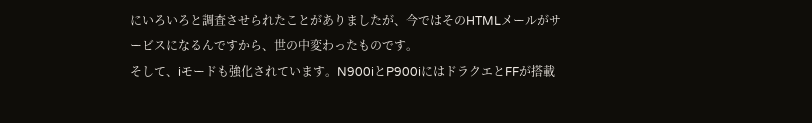にいろいろと調査させられたことがありましたが、今ではそのHTMLメールがサービスになるんですから、世の中変わったものです。
そして、iモードも強化されています。N900iとP900iにはドラクエとFFが搭載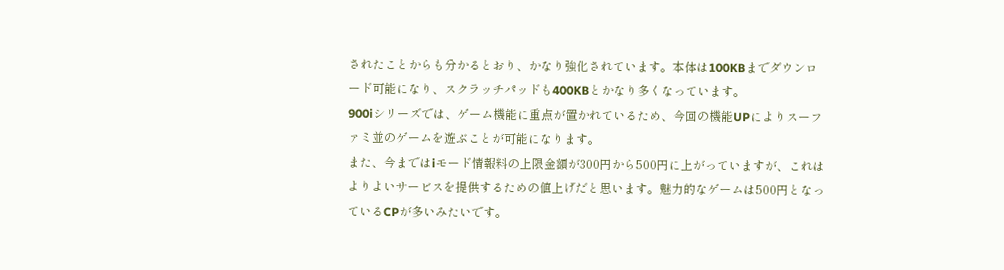されたことからも分かるとおり、かなり強化されています。本体は100KBまでダウンロード可能になり、スクラッチパッドも400KBとかなり多くなっています。
900iシリーズでは、ゲーム機能に重点が置かれているため、今回の機能UPによりスーファミ並のゲームを遊ぶことが可能になります。
また、今まではiモード情報料の上限金額が300円から500円に上がっていますが、これはよりよいサービスを提供するための値上げだと思います。魅力的なゲームは500円となっているCPが多いみたいです。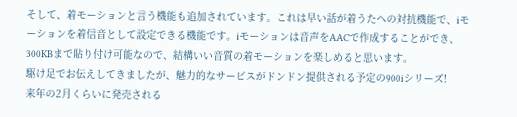そして、着モーションと言う機能も追加されています。これは早い話が着うたへの対抗機能で、iモーションを着信音として設定できる機能です。iモーションは音声をAACで作成することができ、300KBまで貼り付け可能なので、結構いい音質の着モーションを楽しめると思います。
駆け足でお伝えしてきましたが、魅力的なサービスがドンドン提供される予定の900iシリーズ!
来年の2月くらいに発売される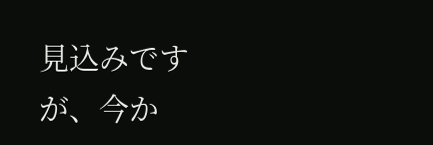見込みですが、今か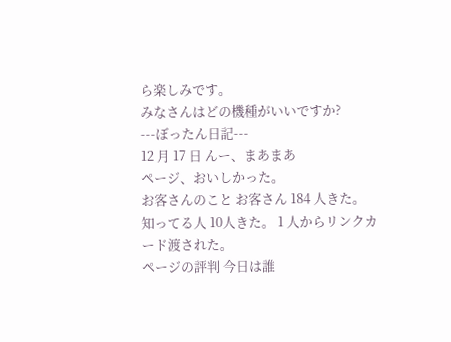ら楽しみです。
みなさんはどの機種がいいですか?
---ぼったん日記---
12 月 17 日 んー、まあまあ
ページ、おいしかった。
お客さんのこと お客さん 184 人きた。 知ってる人 10人きた。 1 人からリンクカード渡された。
ページの評判 今日は誰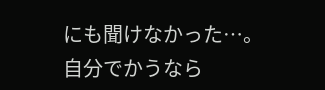にも聞けなかった…。
自分でかうなら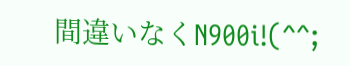間違いなくN900i!(^^;